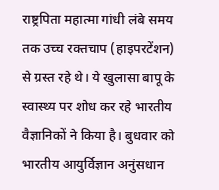राष्ट्रपिता महात्मा गांधी लंबे समय तक उच्च रक्तचाप (हाइपरटेंशन) से ग्रस्त रहे थे। ये खुलासा बापू के स्वास्थ्य पर शोध कर रहे भारतीय वैज्ञानिकों ने किया है। बुधवार को भारतीय आयुर्विज्ञान अनुंसधान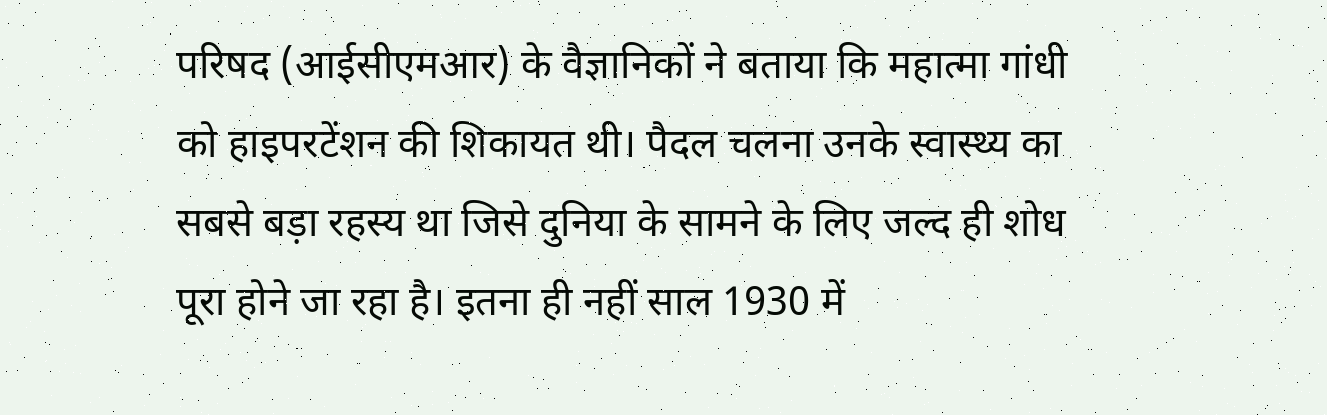परिषद (आईसीएमआर) के वैज्ञानिकों ने बताया कि महात्मा गांधी को हाइपरटेंशन की शिकायत थी। पैदल चलना उनके स्वास्थ्य का सबसे बड़ा रहस्य था जिसे दुनिया के सामने के लिए जल्द ही शोध पूरा होने जा रहा है। इतना ही नहीं साल 1930 में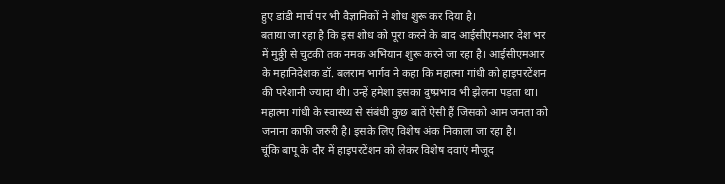हुए डांडी मार्च पर भी वैज्ञानिकों ने शोध शुरू कर दिया है।
बताया जा रहा है कि इस शोध को पूरा करने के बाद आईसीएमआर देश भर में मुठ्ठी से चुटकी तक नमक अभियान शुरू करने जा रहा है। आईसीएमआर के महानिदेशक डॉ. बलराम भार्गव ने कहा कि महात्मा गांधी को हाइपरटेंशन की परेशानी ज्यादा थी। उन्हें हमेशा इसका दुष्प्रभाव भी झेलना पड़ता था। महात्मा गांधी के स्वास्थ्य से संबंधी कुछ बातें ऐसी हैं जिसको आम जनता को जनाना काफी जरुरी है। इसके लिए विशेष अंक निकाला जा रहा है।
चूंकि बापू के दौर में हाइपरटेंशन को लेकर विशेष दवाएं मौजूद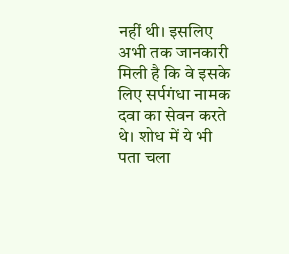नहीं थी। इसलिए अभी तक जानकारी मिली है कि वे इसके लिए सर्पगंधा नामक दवा का सेवन करते थे। शोध में ये भी पता चला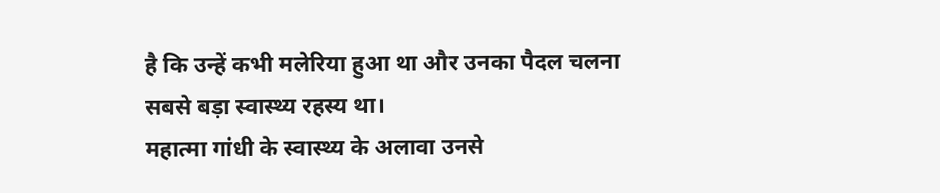है कि उन्हें कभी मलेरिया हुआ था और उनका पैदल चलना सबसे बड़ा स्वास्थ्य रहस्य था।
महात्मा गांधी के स्वास्थ्य के अलावा उनसे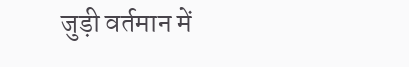जुड़ी वर्तमान में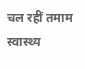चल रहीं तमाम स्वास्थ्य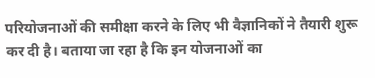परियोजनाओं की समीक्षा करने के लिए भी वैज्ञानिकों ने तैयारी शुरू कर दी है। बताया जा रहा है कि इन योजनाओं का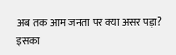अब तक आम जनता पर क्या असर पड़ा? इसका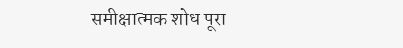समीक्षात्मक शोध पूरा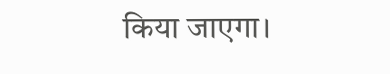किया जाएगा।